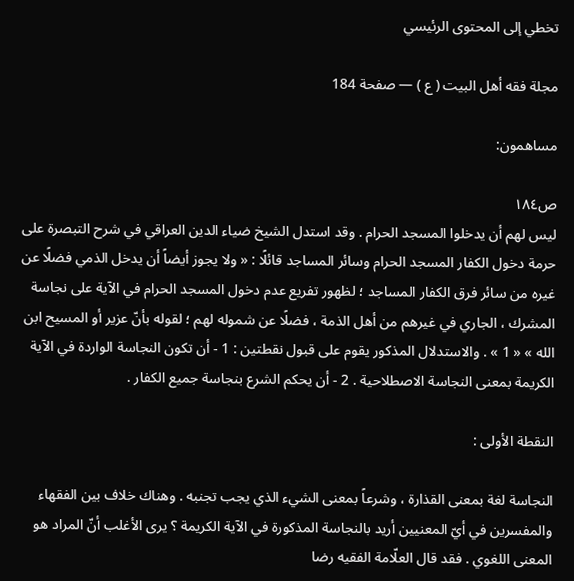تخطي إلى المحتوى الرئيسي

مجلة فقه أهل البيت ( ع ) — صفحة 184

مساهمون:

ص١٨٤
ليس لهم أن يدخلوا المسجد الحرام . وقد استدل الشيخ ضياء الدين العراقي في شرح التبصرة على حرمة دخول الكفار المسجد الحرام وسائر المساجد قائلًا : « ولا يجوز أيضاً أن يدخل الذمي فضلًا عن غيره من سائر فرق الكفار المساجد ؛ لظهور تفريع عدم دخول المسجد الحرام في الآية على نجاسة المشرك ، الجاري في غيرهم من أهل الذمة ، فضلًا عن شموله لهم ؛ لقوله بأنّ عزير أو المسيح ابن الله » « 1 » . والاستدلال المذكور يقوم على قبول نقطتين : 1 - أن تكون النجاسة الواردة في الآية الكريمة بمعنى النجاسة الاصطلاحية . 2 - أن يحكم الشرع بنجاسة جميع الكفار .

النقطة الأولى :

النجاسة لغة بمعنى القذارة ، وشرعاً بمعنى الشيء الذي يجب تجنبه . وهناك خلاف بين الفقهاء والمفسرين في أيّ المعنيين أريد بالنجاسة المذكورة في الآية الكريمة ؟ يرى الأغلب أنّ المراد هو المعنى اللغوي . فقد قال العلّامة الفقيه رضا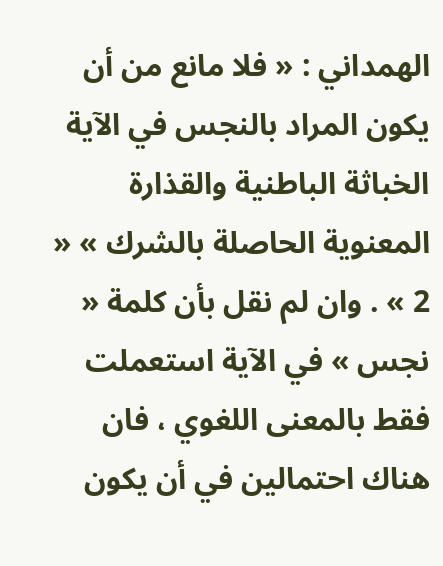الهمداني : « فلا مانع من أن يكون المراد بالنجس في الآية الخباثة الباطنية والقذارة المعنوية الحاصلة بالشرك » « 2 » . وان لم نقل بأن كلمة « نجس » في الآية استعملت فقط بالمعنى اللغوي ، فان هناك احتمالين في أن يكون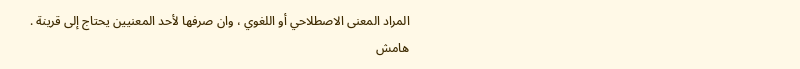المراد المعنى الاصطلاحي أو اللغوي ، وان صرفها لأحد المعنيين يحتاج إلى قرينة .
هامش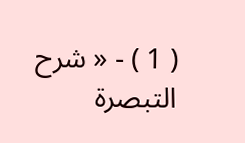( 1 ) - « شرح التبصرة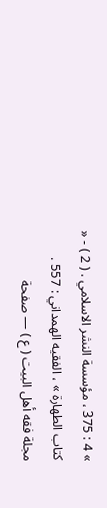» 4 : 375 ، مؤسسة النشر الاسلامي . ( 2 ) - « كتاب الطهارة » ، الفقيه الهمداني : 557 .
مجلة فقه أهل البيت ( ع ) — صفحة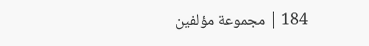184 | مجموعة مؤلفين